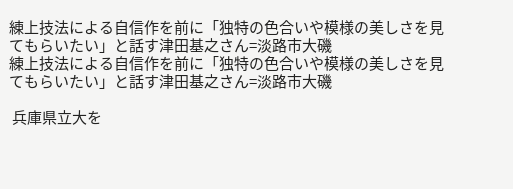練上技法による自信作を前に「独特の色合いや模様の美しさを見てもらいたい」と話す津田基之さん=淡路市大磯
練上技法による自信作を前に「独特の色合いや模様の美しさを見てもらいたい」と話す津田基之さん=淡路市大磯

 兵庫県立大を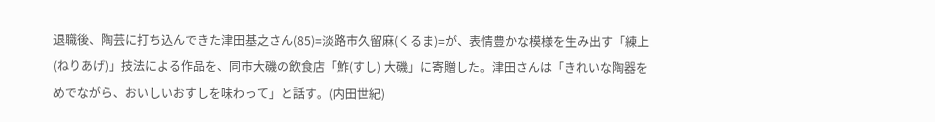退職後、陶芸に打ち込んできた津田基之さん(85)=淡路市久留麻(くるま)=が、表情豊かな模様を生み出す「練上(ねりあげ)」技法による作品を、同市大磯の飲食店「鮓(すし) 大磯」に寄贈した。津田さんは「きれいな陶器をめでながら、おいしいおすしを味わって」と話す。(内田世紀)